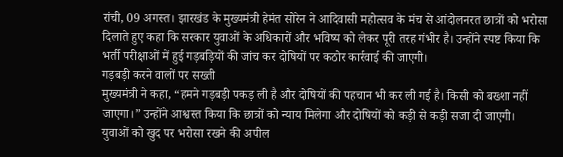रांची, 09 अगस्त। झारखंड के मुख्यमंत्री हेमंत सोरेन ने आदिवासी महोत्सव के मंच से आंदोलनरत छात्रों को भरोसा दिलाते हुए कहा कि सरकार युवाओं के अधिकारों और भविष्य को लेकर पूरी तरह गंभीर है। उन्होंने स्पष्ट किया कि भर्ती परीक्षाओं में हुई गड़बड़ियों की जांच कर दोषियों पर कठोर कार्रवाई की जाएगी।
गड़बड़ी करने वालों पर सख्ती
मुख्यमंत्री ने कहा, “हमने गड़बड़ी पकड़ ली है और दोषियों की पहचान भी कर ली गई है। किसी को बख्शा नहीं जाएगा।” उन्होंने आश्वस्त किया कि छात्रों को न्याय मिलेगा और दोषियों को कड़ी से कड़ी सजा दी जाएगी।
युवाओं को खुद पर भरोसा रखने की अपील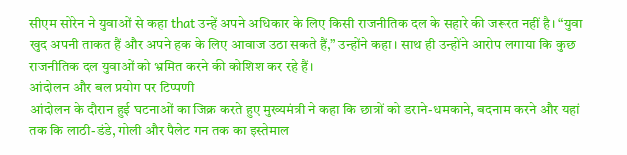सीएम सोरेन ने युवाओं से कहा that उन्हें अपने अधिकार के लिए किसी राजनीतिक दल के सहारे की जरूरत नहीं है। “युवा खुद अपनी ताकत हैं और अपने हक के लिए आवाज उठा सकते हैं,” उन्होंने कहा। साथ ही उन्होंने आरोप लगाया कि कुछ राजनीतिक दल युवाओं को भ्रमित करने की कोशिश कर रहे हैं।
आंदोलन और बल प्रयोग पर टिप्पणी
आंदोलन के दौरान हुई घटनाओं का जिक्र करते हुए मुख्यमंत्री ने कहा कि छात्रों को डराने-धमकाने, बदनाम करने और यहां तक कि लाठी-डंडे, गोली और पैलेट गन तक का इस्तेमाल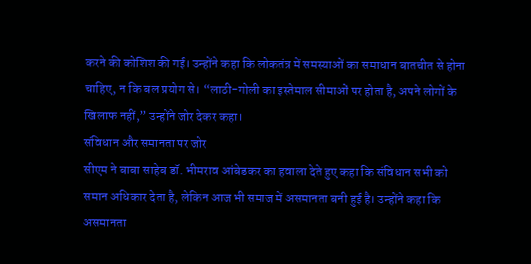करने की कोशिश की गई। उन्होंने कहा कि लोकतंत्र में समस्याओं का समाधान बातचीत से होना चाहिए, न कि बल प्रयोग से। “लाठी-गोली का इस्तेमाल सीमाओं पर होता है, अपने लोगों के खिलाफ नहीं,” उन्होंने जोर देकर कहा।
संविधान और समानता पर जोर
सीएम ने बाबा साहेब डॉ. भीमराव आंबेडकर का हवाला देते हुए कहा कि संविधान सभी को समान अधिकार देता है, लेकिन आज भी समाज में असमानता बनी हुई है। उन्होंने कहा कि असमानता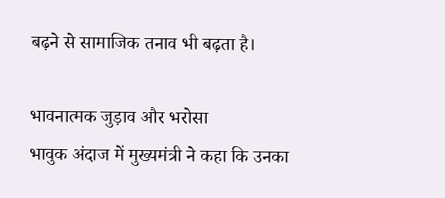बढ़ने से सामाजिक तनाव भी बढ़ता है।

भावनात्मक जुड़ाव और भरोसा
भावुक अंदाज में मुख्यमंत्री ने कहा कि उनका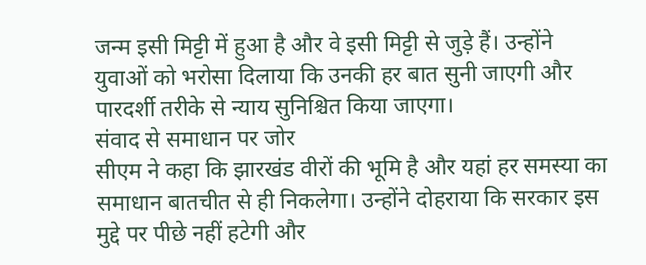जन्म इसी मिट्टी में हुआ है और वे इसी मिट्टी से जुड़े हैं। उन्होंने युवाओं को भरोसा दिलाया कि उनकी हर बात सुनी जाएगी और पारदर्शी तरीके से न्याय सुनिश्चित किया जाएगा।
संवाद से समाधान पर जोर
सीएम ने कहा कि झारखंड वीरों की भूमि है और यहां हर समस्या का समाधान बातचीत से ही निकलेगा। उन्होंने दोहराया कि सरकार इस मुद्दे पर पीछे नहीं हटेगी और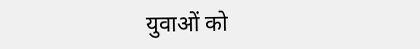युवाओं को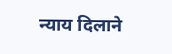न्याय दिलाने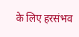के लिए हरसंभव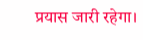प्रयास जारी रहेगा।